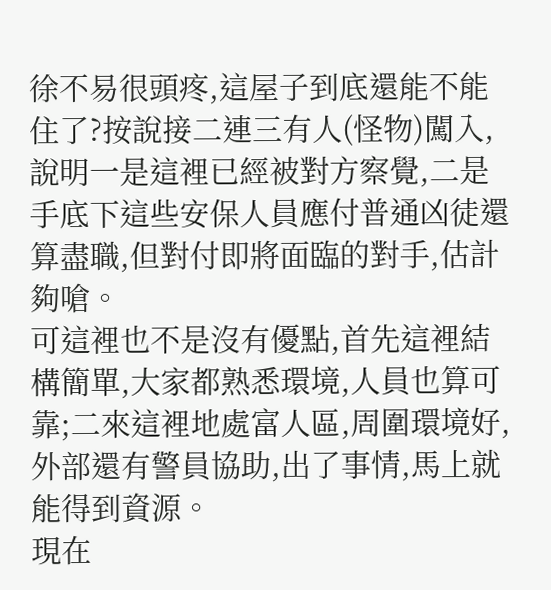徐不易很頭疼,這屋子到底還能不能住了?按說接二連三有人(怪物)闖入,說明一是這裡已經被對方察覺,二是手底下這些安保人員應付普通凶徒還算盡職,但對付即將面臨的對手,估計夠嗆。
可這裡也不是沒有優點,首先這裡結構簡單,大家都熟悉環境,人員也算可靠;二來這裡地處富人區,周圍環境好,外部還有警員協助,出了事情,馬上就能得到資源。
現在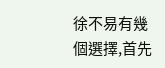徐不易有幾個選擇,首先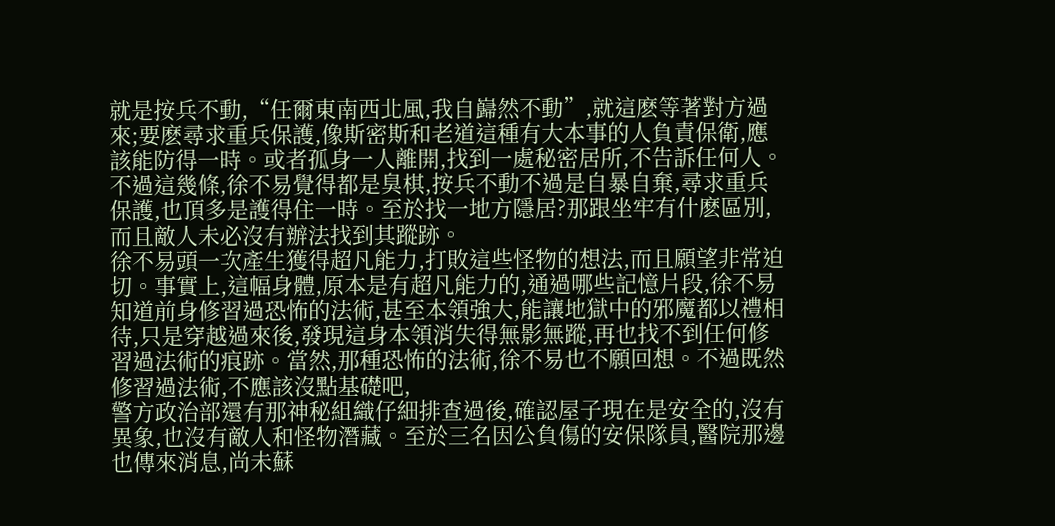就是按兵不動,“任爾東南西北風,我自巋然不動”,就這麽等著對方過來;要麽尋求重兵保護,像斯密斯和老道這種有大本事的人負責保衛,應該能防得一時。或者孤身一人離開,找到一處秘密居所,不告訴任何人。不過這幾條,徐不易覺得都是臭棋,按兵不動不過是自暴自棄,尋求重兵保護,也頂多是護得住一時。至於找一地方隱居?那跟坐牢有什麽區別,而且敵人未必沒有辦法找到其蹤跡。
徐不易頭一次產生獲得超凡能力,打敗這些怪物的想法,而且願望非常迫切。事實上,這幅身體,原本是有超凡能力的,通過哪些記憶片段,徐不易知道前身修習過恐怖的法術,甚至本領強大,能讓地獄中的邪魔都以禮相待,只是穿越過來後,發現這身本領消失得無影無蹤,再也找不到任何修習過法術的痕跡。當然,那種恐怖的法術,徐不易也不願回想。不過既然修習過法術,不應該沒點基礎吧,
警方政治部還有那神秘組織仔細排查過後,確認屋子現在是安全的,沒有異象,也沒有敵人和怪物潛藏。至於三名因公負傷的安保隊員,醫院那邊也傳來消息,尚未蘇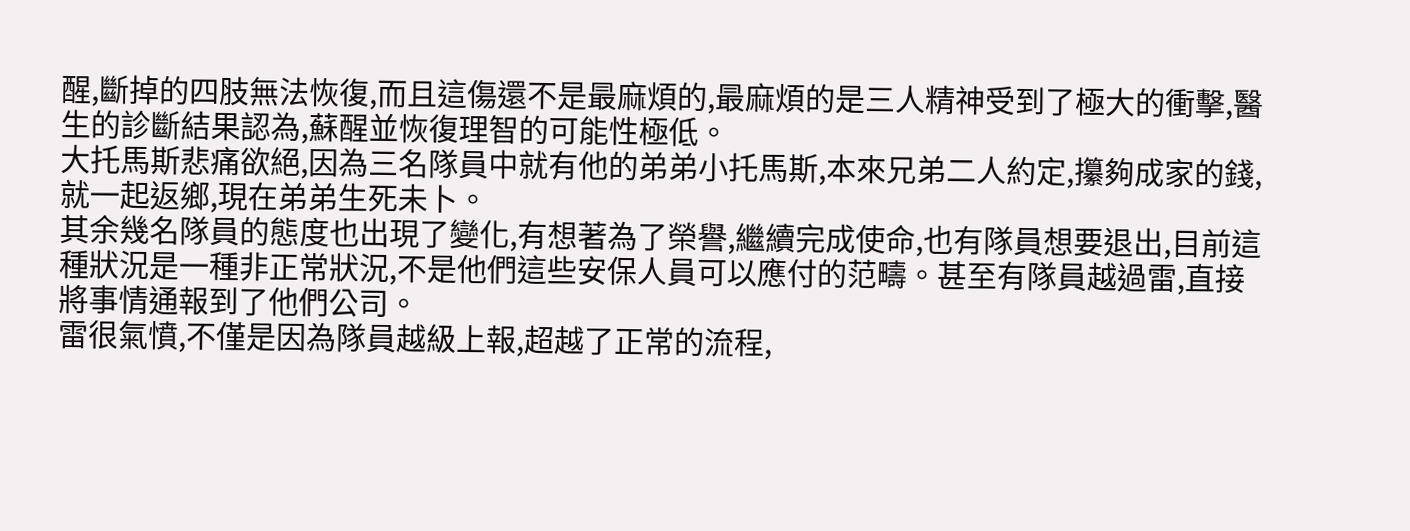醒,斷掉的四肢無法恢復,而且這傷還不是最麻煩的,最麻煩的是三人精神受到了極大的衝擊,醫生的診斷結果認為,蘇醒並恢復理智的可能性極低。
大托馬斯悲痛欲絕,因為三名隊員中就有他的弟弟小托馬斯,本來兄弟二人約定,攥夠成家的錢,就一起返鄉,現在弟弟生死未卜。
其余幾名隊員的態度也出現了變化,有想著為了榮譽,繼續完成使命,也有隊員想要退出,目前這種狀況是一種非正常狀況,不是他們這些安保人員可以應付的范疇。甚至有隊員越過雷,直接將事情通報到了他們公司。
雷很氣憤,不僅是因為隊員越級上報,超越了正常的流程,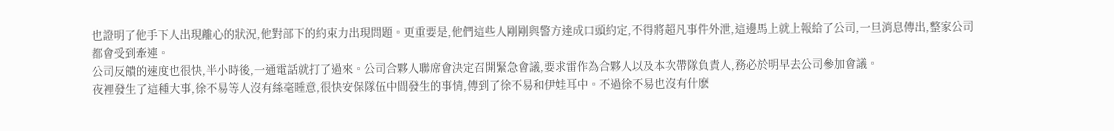也證明了他手下人出現離心的狀況,他對部下的約束力出現問題。更重要是,他們這些人剛剛與警方達成口頭約定,不得將超凡事件外泄,這邊馬上就上報給了公司,一旦消息傳出,整家公司都會受到牽連。
公司反饋的速度也很快,半小時後,一通電話就打了過來。公司合夥人聯席會決定召開緊急會議,要求雷作為合夥人以及本次帶隊負責人,務必於明早去公司參加會議。
夜裡發生了這種大事,徐不易等人沒有絲毫睡意,很快安保隊伍中間發生的事情,傳到了徐不易和伊娃耳中。不過徐不易也沒有什麽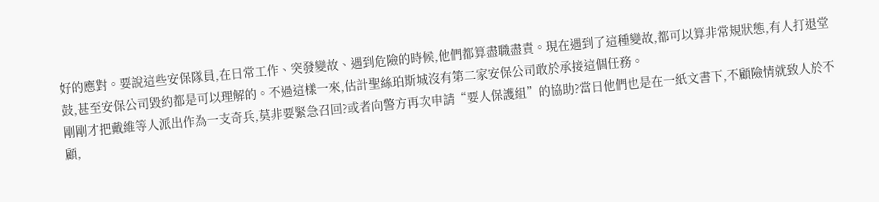好的應對。要說這些安保隊員,在日常工作、突發變故、遇到危險的時候,他們都算盡職盡責。現在遇到了這種變故,都可以算非常規狀態,有人打退堂鼓,甚至安保公司毀約都是可以理解的。不過這樣一來,估計聖絲珀斯城沒有第二家安保公司敢於承接這個任務。
剛剛才把戴維等人派出作為一支奇兵,莫非要緊急召回?或者向警方再次申請“要人保護組”的協助?當日他們也是在一紙文書下,不顧險情就致人於不顧,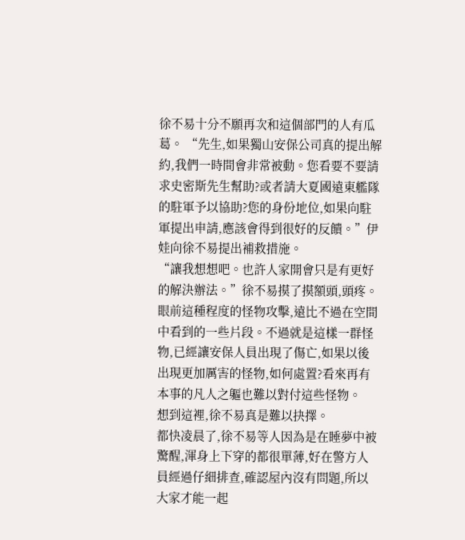徐不易十分不願再次和這個部門的人有瓜葛。 “先生,如果獨山安保公司真的提出解約,我們一時間會非常被動。您看要不要請求史密斯先生幫助?或者請大夏國遠東艦隊的駐軍予以協助?您的身份地位,如果向駐軍提出申請,應該會得到很好的反饋。”伊娃向徐不易提出補救措施。
“讓我想想吧。也許人家開會只是有更好的解決辦法。”徐不易摸了摸額頭,頭疼。眼前這種程度的怪物攻擊,遠比不過在空間中看到的一些片段。不過就是這樣一群怪物,已經讓安保人員出現了傷亡,如果以後出現更加厲害的怪物,如何處置?看來再有本事的凡人之軀也難以對付這些怪物。
想到這裡,徐不易真是難以抉擇。
都快凌晨了,徐不易等人因為是在睡夢中被驚醒,渾身上下穿的都很單薄,好在警方人員經過仔細排查,確認屋內沒有問題,所以大家才能一起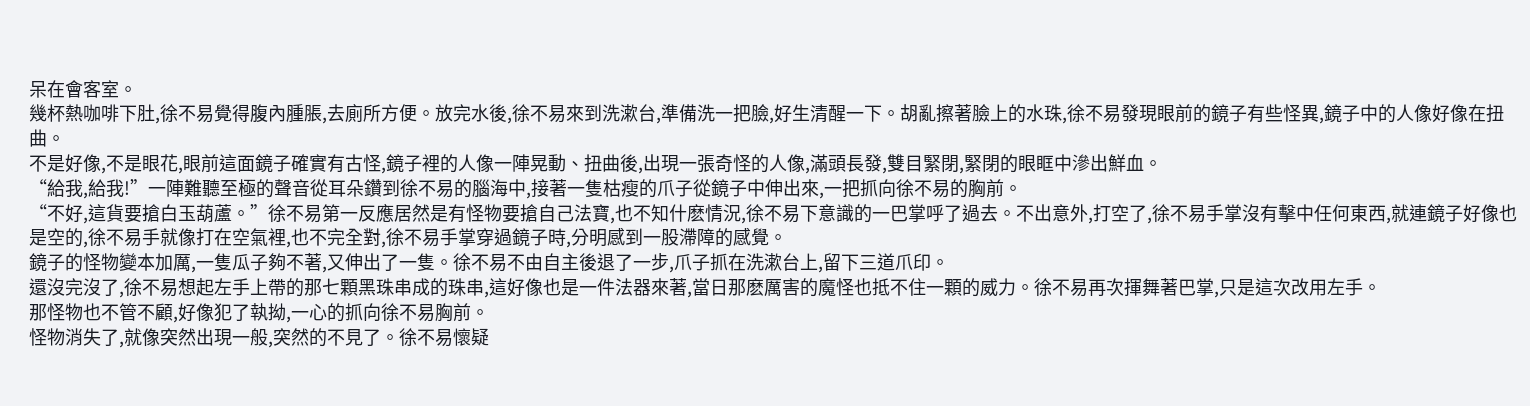呆在會客室。
幾杯熱咖啡下肚,徐不易覺得腹內腫脹,去廁所方便。放完水後,徐不易來到洗漱台,準備洗一把臉,好生清醒一下。胡亂擦著臉上的水珠,徐不易發現眼前的鏡子有些怪異,鏡子中的人像好像在扭曲。
不是好像,不是眼花,眼前這面鏡子確實有古怪,鏡子裡的人像一陣晃動、扭曲後,出現一張奇怪的人像,滿頭長發,雙目緊閉,緊閉的眼眶中滲出鮮血。
“給我,給我!”一陣難聽至極的聲音從耳朵鑽到徐不易的腦海中,接著一隻枯瘦的爪子從鏡子中伸出來,一把抓向徐不易的胸前。
“不好,這貨要搶白玉葫蘆。”徐不易第一反應居然是有怪物要搶自己法寶,也不知什麽情況,徐不易下意識的一巴掌呼了過去。不出意外,打空了,徐不易手掌沒有擊中任何東西,就連鏡子好像也是空的,徐不易手就像打在空氣裡,也不完全對,徐不易手掌穿過鏡子時,分明感到一股滯障的感覺。
鏡子的怪物變本加厲,一隻瓜子夠不著,又伸出了一隻。徐不易不由自主後退了一步,爪子抓在洗漱台上,留下三道爪印。
還沒完沒了,徐不易想起左手上帶的那七顆黑珠串成的珠串,這好像也是一件法器來著,當日那麽厲害的魔怪也抵不住一顆的威力。徐不易再次揮舞著巴掌,只是這次改用左手。
那怪物也不管不顧,好像犯了執拗,一心的抓向徐不易胸前。
怪物消失了,就像突然出現一般,突然的不見了。徐不易懷疑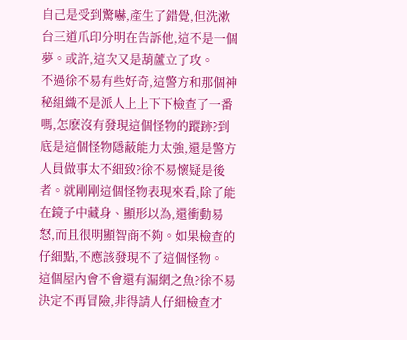自己是受到驚嚇,產生了錯覺,但洗漱台三道爪印分明在告訴他,這不是一個夢。或許,這次又是葫蘆立了攻。
不過徐不易有些好奇,這警方和那個神秘組織不是派人上上下下檢查了一番嗎,怎麽沒有發現這個怪物的蹤跡?到底是這個怪物隱蔽能力太強,還是警方人員做事太不細致?徐不易懷疑是後者。就剛剛這個怪物表現來看,除了能在鏡子中藏身、顯形以為,還衝動易怒,而且很明顯智商不夠。如果檢查的仔細點,不應該發現不了這個怪物。
這個屋內會不會還有漏網之魚?徐不易決定不再冒險,非得請人仔細檢查才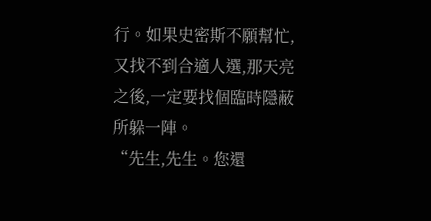行。如果史密斯不願幫忙,又找不到合適人選,那天亮之後,一定要找個臨時隱蔽所躲一陣。
“先生,先生。您還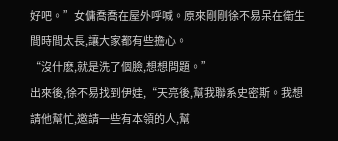好吧。”女傭喬喬在屋外呼喊。原來剛剛徐不易呆在衛生間時間太長,讓大家都有些擔心。
“沒什麽,就是洗了個臉,想想問題。”
出來後,徐不易找到伊娃,“天亮後,幫我聯系史密斯。我想請他幫忙,邀請一些有本領的人,幫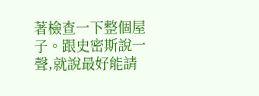著檢查一下整個屋子。跟史密斯說一聲,就說最好能請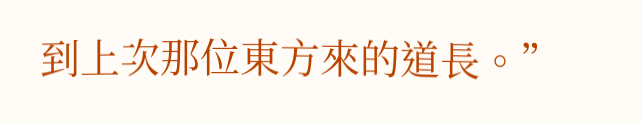到上次那位東方來的道長。”